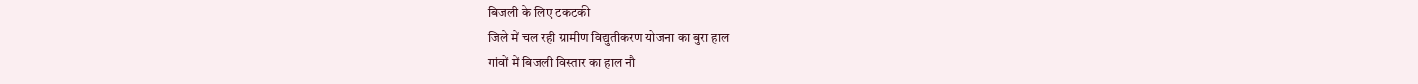बिजली के लिए टकटकी
जिले में चल रही ग्रामीण विद्युतीकरण योजना का बुरा हाल
गांवों में बिजली विस्तार का हाल नौ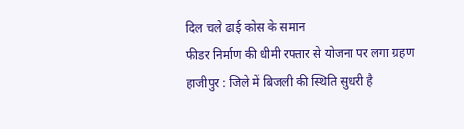दिल चले ढाई कोस के समान
फीडर निर्माण की धीमी रफ्तार से योजना पर लगा ग्रहण
हाजीपुर : जिले में बिजली की स्थिति सुधरी है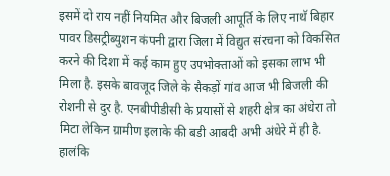इसमें दो राय नहीं नियमित और बिजली आपूर्ति के लिए नाथॅ बिहार पावर डिसट्रीब्युशन कंपनी द्वारा जिला में विद्युत संरचना को विकसित करने की दिशा में कई काम हुए उपभोक्ताओं को इसका लाभ भी मिला है. इसके बावजूद जिले के सैकड़ों गांव आज भी बिजली की रोशनी से दुर है. एनबीपीडीसी के प्रयासों से शहरी क्षेत्र का अंधेरा तो मिटा लेकिन ग्रामीण इलाके की बडी आबदी अभी अंधेरे में ही है.
हालंकि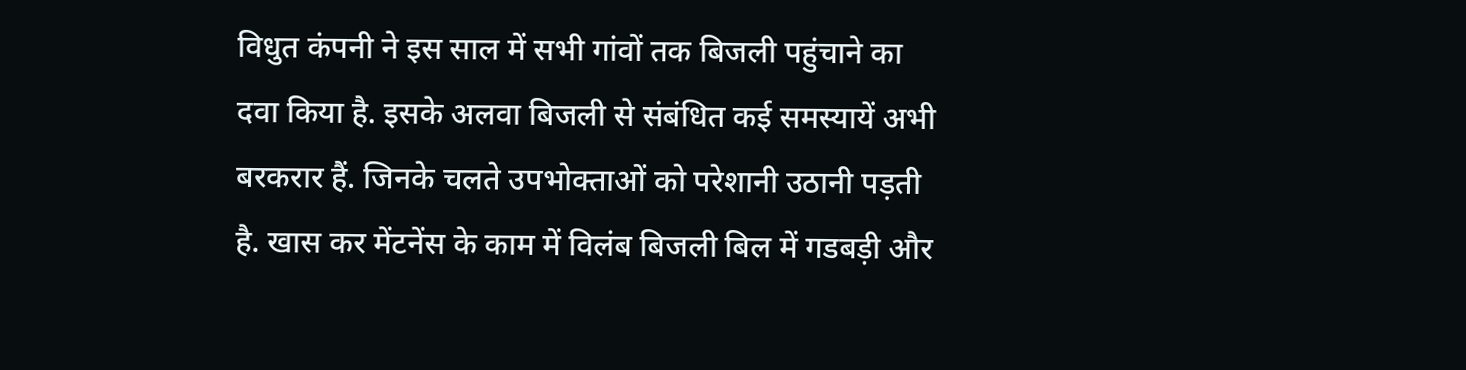विधुत कंपनी ने इस साल में सभी गांवों तक बिजली पहुंचाने का दवा किया है. इसके अलवा बिजली से संबंधित कई समस्यायें अभी बरकरार हैं. जिनके चलते उपभोक्ताओं को परेशानी उठानी पड़ती है. खास कर मेंटनेंस के काम में विलंब बिजली बिल में गडबड़ी और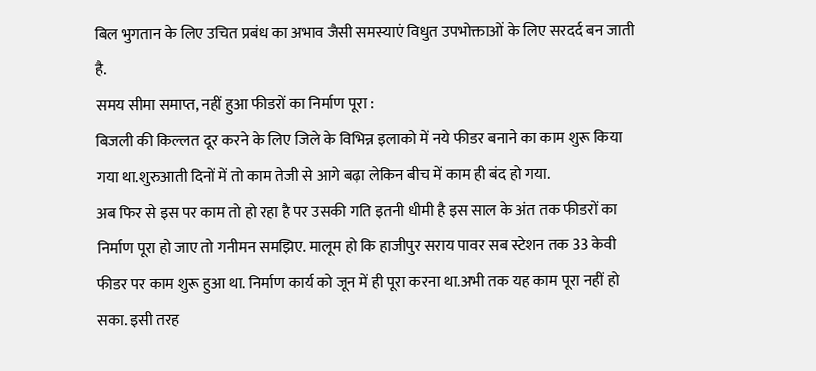बिल भुगतान के लिए उचित प्रबंध का अभाव जैसी समस्याएं विधुत उपभोक्ताओं के लिए सरदर्द बन जाती है.
समय सीमा समाप्त, नहीं हुआ फीडरों का निर्माण पूरा :
बिजली की किल्लत दूर करने के लिए जिले के विभिन्न इलाको में नये फीडर बनाने का काम शुरू किया गया था.शुरुआती दिनों में तो काम तेजी से आगे बढ़ा लेकिन बीच में काम ही बंद हो गया.
अब फिर से इस पर काम तो हो रहा है पर उसकी गति इतनी धीमी है इस साल के अंत तक फीडरों का निर्माण पूरा हो जाए तो गनीमन समझिए. मालूम हो कि हाजीपुर सराय पावर सब स्टेशन तक 33 केवी फीडर पर काम शुरू हुआ था. निर्माण कार्य को जून में ही पूरा करना था.अभी तक यह काम पूरा नहीं हो सका. इसी तरह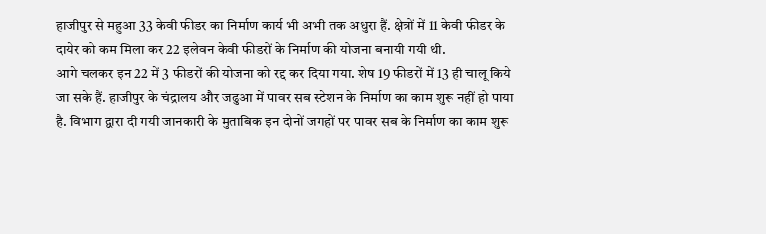हाजीपुर से महुआ 33 केवी फीडर का निर्माण कार्य भी अभी तक अधुरा हैं. क्षेत्रों में 11 केवी फीडर के दायेर को कम मिला कर 22 इलेवन केवी फीडरों के निर्माण की योजना बनायी गयी थी.
आगे चलकर इन 22 में 3 फीडरों की योजना को रद्द कर दिया गया. शेष 19 फीडरों में 13 ही चालू किये जा सके हैं. हाजीपुर के चंद्रालय और जढुआ में पावर सब स्टेशन के निर्माण का काम शुरू नहीं हो पाया है. विभाग द्वारा दी गयी जानकारी के मुताबिक इन दोनों जगहों पर पावर सब के निर्माण का काम शुरू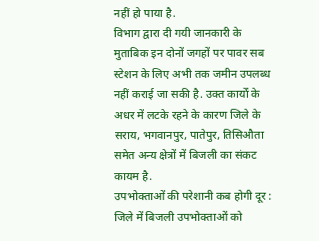नहीं हो पाया है.
विभाग द्वारा दी गयी जानकारी के मुताबिक इन दोनों जगहों पर पावर सब स्टेशन के लिए अभी तक जमीन उपलब्ध नहीं कराई जा सकी है. उक्त कार्यों के अधर में लटके रहने के कारण जिले के सराय, भगवानपुर, पातेपुर, तिसिऔता समेत अन्य क्षेत्रों में बिजली का संकट कायम है.
उपभोक्ताओं की परेशानी कब होगी दूर : जिले में बिजली उपभोक्ताओं को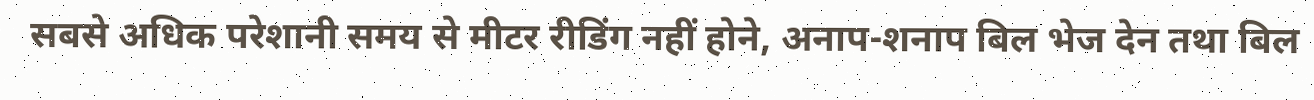सबसे अधिक परेशानी समय से मीटर रीडिंग नहीं होने, अनाप-शनाप बिल भेज देन तथा बिल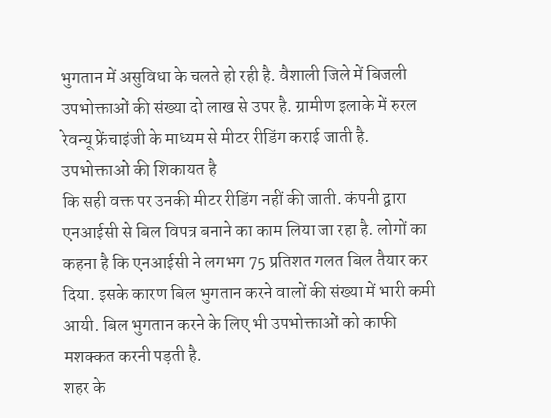भुगतान में असुविधा के चलते हो रही है. वैशाली जिले में बिजली उपभोक्ताओं की संख्या दो लाख से उपर है. ग्रामीण इलाके में रुरल रेवन्यू फ्रेंचाइंजी के माध्यम से मीटर रीडिंग कराई जाती है. उपभोक्ताओं की शिकायत है
कि सही वक्त पर उनकी मीटर रीडिंग नहीं की जाती. कंपनी द्वारा एनआईसी से बिल विपत्र बनाने का काम लिया जा रहा है. लोगों का कहना है कि एनआईसी ने लगभग 75 प्रतिशत गलत बिल तैयार कर दिया. इसके कारण बिल भुगतान करने वालों की संख्या में भारी कमी आयी. बिल भुगतान करने के लिए भी उपभोक्ताओं को काफी मशक्कत करनी पड़ती है.
शहर के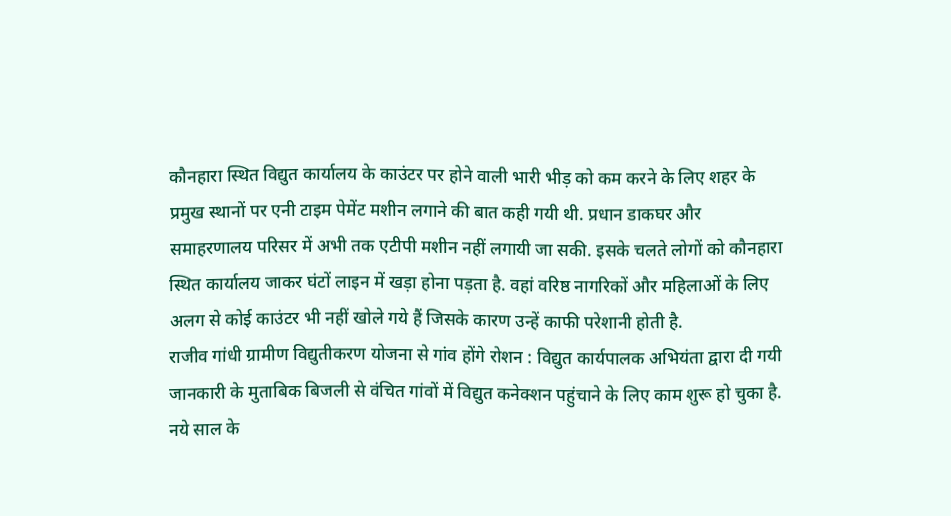कौनहारा स्थित विद्युत कार्यालय के काउंटर पर होने वाली भारी भीड़ को कम करने के लिए शहर के प्रमुख स्थानों पर एनी टाइम पेमेंट मशीन लगाने की बात कही गयी थी. प्रधान डाकघर और समाहरणालय परिसर में अभी तक एटीपी मशीन नहीं लगायी जा सकी. इसके चलते लोगों को कौनहारा स्थित कार्यालय जाकर घंटों लाइन में खड़ा होना पड़ता है. वहां वरिष्ठ नागरिकों और महिलाओं के लिए अलग से कोई काउंटर भी नहीं खोले गये हैं जिसके कारण उन्हें काफी परेशानी होती है.
राजीव गांधी ग्रामीण विद्युतीकरण योजना से गांव होंगे रोशन : विद्युत कार्यपालक अभियंता द्वारा दी गयी जानकारी के मुताबिक बिजली से वंचित गांवों में विद्युत कनेक्शन पहुंचाने के लिए काम शुरू हो चुका है. नये साल के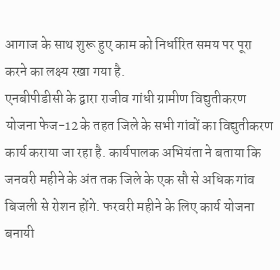आगाज के साथ शुरू हुए काम को निर्धारित समय पर पूरा करने का लक्ष्य रखा गया है.
एनबीपीडीसी के द्वारा राजीव गांधी ग्रामीण विद्युतीकरण योजना फेज-12 के तहत जिले के सभी गांवों का विद्युतीकरण कार्य कराया जा रहा है. कार्यपालक अभियंता ने बताया कि जनवरी महीने के अंत तक जिले के एक सौ से अधिक गांव बिजली से रोशन होंगे. फरवरी महीने के लिए कार्य योजना बनायी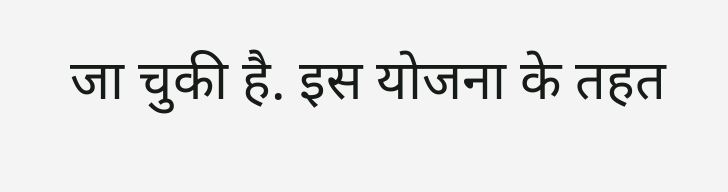जा चुकी है. इस योजना के तहत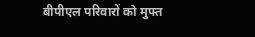बीपीएल परिवारों को मुफ्त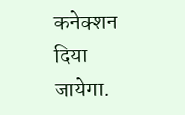कनेक्शन दिया जायेगा.